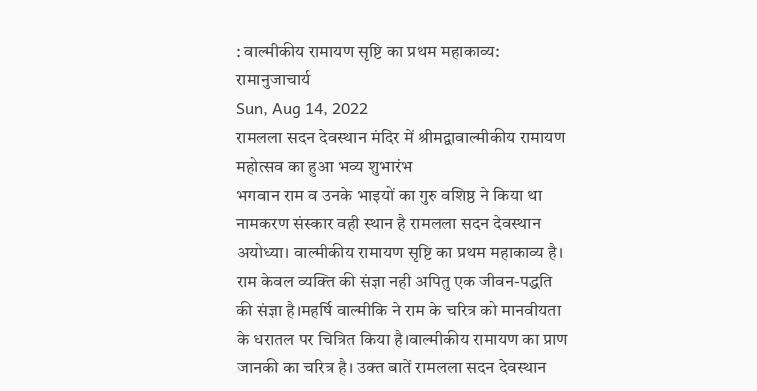: वाल्मीकीय रामायण सृष्टि का प्रथम महाकाव्य: रामानुजाचार्य
Sun, Aug 14, 2022
रामलला सदन देवस्थान मंदिर में श्रीमद्वावाल्मीकीय रामायण महोत्सव का हुआ भव्य शुभारंभ
भगवान राम व उनके भाइयों का गुरु वशिष्ठ ने किया था नामकरण संस्कार वही स्थान है रामलला सदन देवस्थान
अयोध्या। वाल्मीकीय रामायण सृष्टि का प्रथम महाकाव्य है। राम केवल व्यक्ति की संज्ञा नही अपितु एक जीवन-पद्धति की संज्ञा है।महर्षि वाल्मीकि ने राम के चरित्र को मानवीयता के धरातल पर चित्रित किया है।वाल्मीकीय रामायण का प्राण जानकी का चरित्र है। उक्त बातें रामलला सदन देवस्थान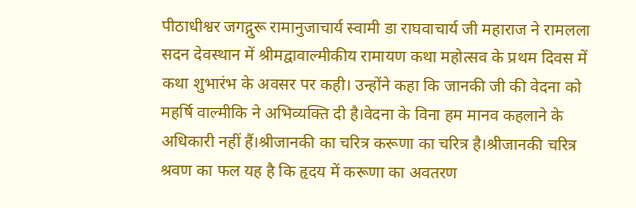पीठाधीश्वर जगद्गुरू रामानुजाचार्य स्वामी डा राघवाचार्य जी महाराज ने रामलला सदन देवस्थान में श्रीमद्वावाल्मीकीय रामायण कथा महोत्सव के प्रथम दिवस में कथा शुभारंभ के अवसर पर कही। उन्होंने कहा कि जानकी जी की वेदना को महर्षि वाल्मीकि ने अभिव्यक्ति दी है।वेदना के विना हम मानव कहलाने के अधिकारी नहीं हैं।श्रीजानकी का चरित्र करूणा का चरित्र है।श्रीजानकी चरित्र श्रवण का फल यह है कि हृदय में करूणा का अवतरण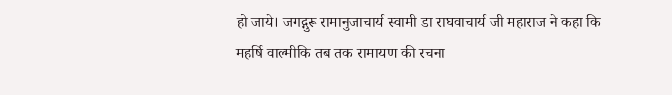हो जाये। जगद्गुरू रामानुजाचार्य स्वामी डा राघवाचार्य जी महाराज ने कहा कि महर्षि वाल्मीकि तब तक रामायण की रचना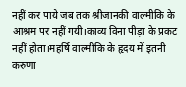नहीं कर पाये जब तक श्रीजानकी वाल्मीकि के आश्रम पर नहीं गयी।काव्य विना पीड़ा के प्रकट नहीं होता।महर्षि वाल्मीकि के हृदय में इतनी करुणा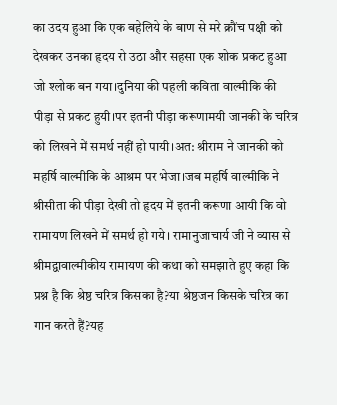का उदय हुआ कि एक बहेलिये के बाण से मरे क्रौंच पक्षी को देखकर उनका हृदय रो उठा और सहसा एक शोक प्रकट हुआ जो श्लोक बन गया।दुनिया की पहली कविता वाल्मीकि की पीड़ा से प्रकट हुयी।पर इतनी पीड़ा करूणामयी जानकी के चरित्र को लिखने में समर्थ नहीं हो पायी।अत: श्रीराम ने जानकी को महर्षि वाल्मीकि के आश्रम पर भेजा।जब महर्षि वाल्मीकि ने श्रीसीता की पीड़ा देखी तो हृदय में इतनी करूणा आयी कि वो रामायण लिखने में समर्थ हो गये। रामानुजाचार्य जी ने व्यास से श्रीमद्वावाल्मीकीय रामायण की कथा को समझाते हुए कहा कि प्रश्न है कि श्रेष्ठ चरित्र किसका है?या श्रेष्ठजन किसके चरित्र का गान करते हैं?यह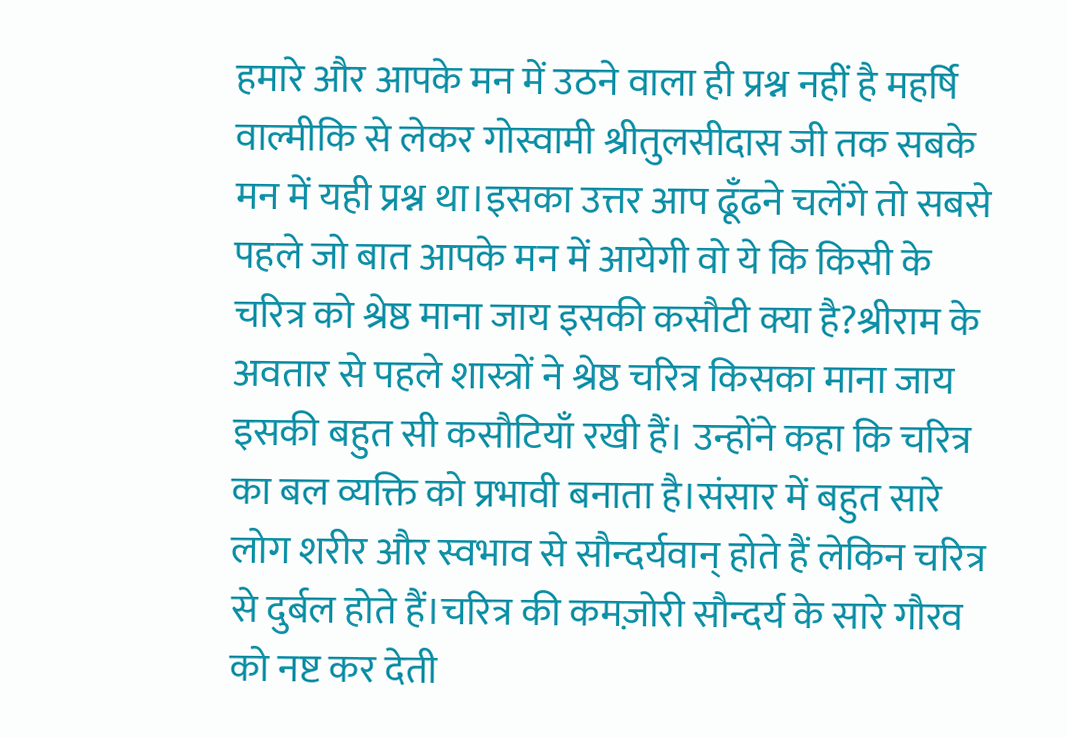हमारे और आपके मन में उठने वाला ही प्रश्न नहीं है महर्षि वाल्मीकि से लेकर गोस्वामी श्रीतुलसीदास जी तक सबके मन में यही प्रश्न था।इसका उत्तर आप ढूँढने चलेंगे तो सबसे पहले जो बात आपके मन में आयेगी वो ये कि किसी के चरित्र को श्रेष्ठ माना जाय इसकी कसौटी क्या है?श्रीराम के अवतार से पहले शास्त्रों ने श्रेष्ठ चरित्र किसका माना जाय इसकी बहुत सी कसौटियाँ रखी हैं। उन्होंने कहा कि चरित्र का बल व्यक्ति को प्रभावी बनाता है।संसार में बहुत सारे लोग शरीर और स्वभाव से सौन्दर्यवान् होते हैं लेकिन चरित्र से दुर्बल होते हैं।चरित्र की कमज़ोरी सौन्दर्य के सारे गौरव को नष्ट कर देती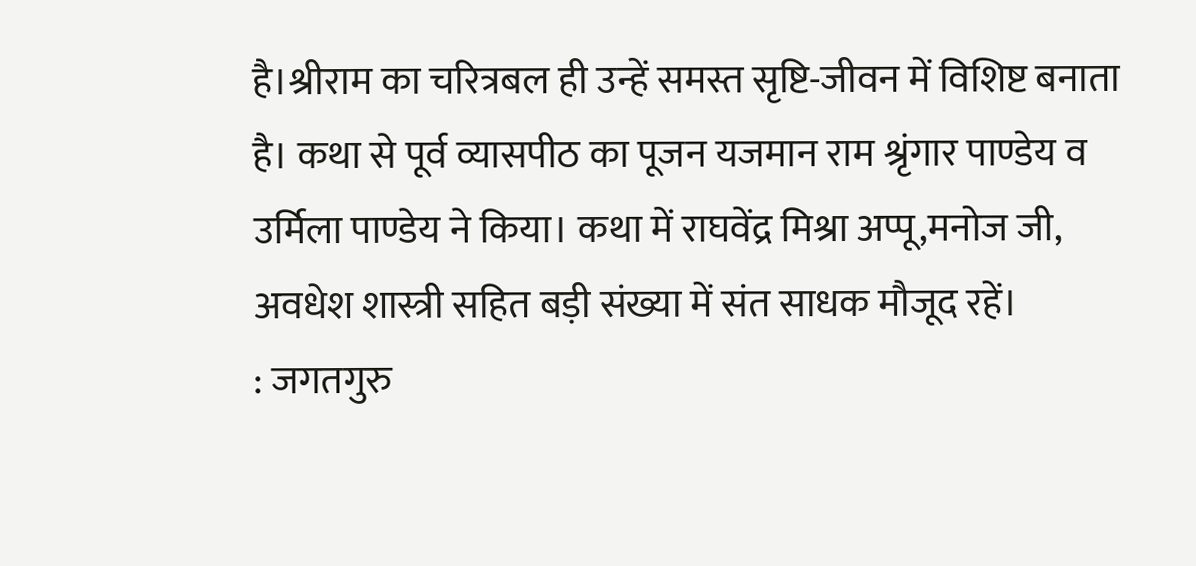है।श्रीराम का चरित्रबल ही उन्हें समस्त सृष्टि-जीवन में विशिष्ट बनाता है। कथा से पूर्व व्यासपीठ का पूजन यजमान राम श्रृंगार पाण्डेय व उर्मिला पाण्डेय ने किया। कथा में राघवेंद्र मिश्रा अप्पू,मनोज जी, अवधेश शास्त्री सहित बड़ी संख्या में संत साधक मौजूद रहें।
: जगतगुरु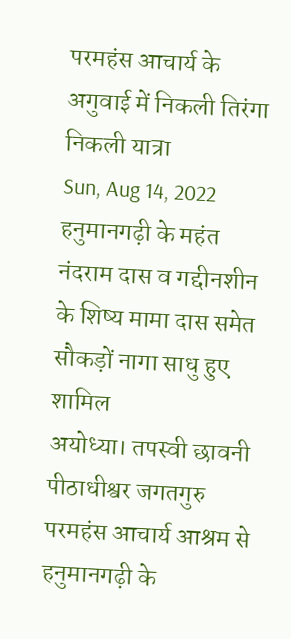परमहंस आचार्य के अगुवाई में निकली तिरंगा निकली यात्रा
Sun, Aug 14, 2022
हनुमानगढ़ी के महंत नंदराम दास व गद्दीनशीन के शिष्य मामा दास समेत सौकड़ों नागा साधु हुए शामिल
अयोध्या। तपस्वी छावनी पीठाधीश्वर जगतगुरु परमहंस आचार्य आश्रम से हनुमानगढ़ी के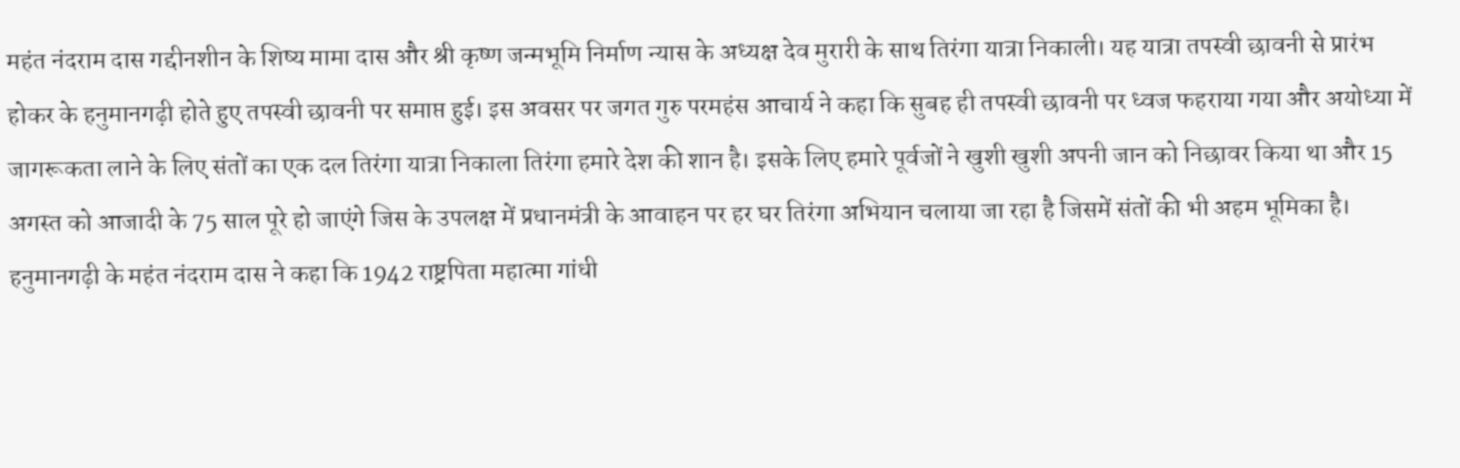महंत नंदराम दास गद्दीनशीन के शिष्य मामा दास और श्री कृष्ण जन्मभूमि निर्माण न्यास के अध्यक्ष देव मुरारी के साथ तिरंगा यात्रा निकाली। यह यात्रा तपस्वी छावनी से प्रारंभ होकर के हनुमानगढ़ी होते हुए तपस्वी छावनी पर समाप्त हुई। इस अवसर पर जगत गुरु परमहंस आचार्य ने कहा कि सुबह ही तपस्वी छावनी पर ध्वज फहराया गया और अयोध्या में जागरूकता लाने के लिए संतों का एक दल तिरंगा यात्रा निकाला तिरंगा हमारे देश की शान है। इसके लिए हमारे पूर्वजों ने खुशी खुशी अपनी जान को निछावर किया था और 15 अगस्त को आजादी के 75 साल पूरे हो जाएंगे जिस के उपलक्ष में प्रधानमंत्री के आवाहन पर हर घर तिरंगा अभियान चलाया जा रहा है जिसमें संतों की भी अहम भूमिका है।
हनुमानगढ़ी के महंत नंदराम दास ने कहा कि 1942 राष्ट्रपिता महात्मा गांधी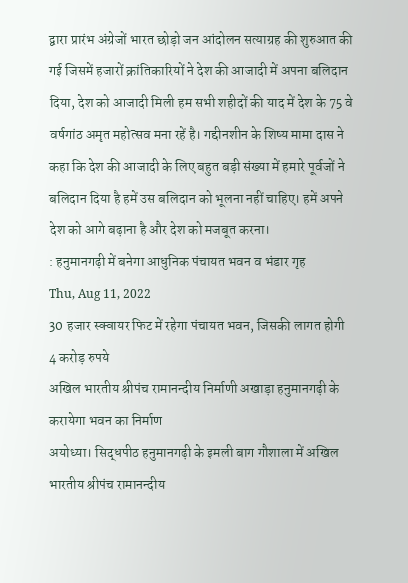द्वारा प्रारंभ अंग्रेजों भारत छोड़ो जन आंदोलन सत्याग्रह की शुरुआत की गई जिसमें हजारों क्रांतिकारियों ने देश की आजादी में अपना बलिदान दिया, देश को आजादी मिली हम सभी शहीदों की याद में देश के 75 वे वर्षगांठ अमृत महोत्सव मना रहें है। गद्दीनशीन के शिष्य मामा दास ने कहा कि देश की आजादी के लिए बहुत बड़ी संख्या में हमारे पूर्वजों ने बलिदान दिया है हमें उस बलिदान को भूलना नहीं चाहिए। हमें अपने देश को आगे बढ़ाना है और देश को मजबूत करना।
: हनुमानगढ़ी में बनेगा आधुनिक पंचायत भवन व भंडार गृह
Thu, Aug 11, 2022
30 हजार स्क्वायर फिट में रहेगा पंचायत भवन, जिसकी लागत होगी 4 करोड़ रुपये
अखिल भारतीय श्रीपंच रामानन्दीय निर्माणी अखाड़ा हनुमानगढ़ी के करायेगा भवन का निर्माण
अयोध्या। सिद्धपीठ हनुमानगढ़ी के इमली बाग गौशाला में अखिल भारतीय श्रीपंच रामानन्दीय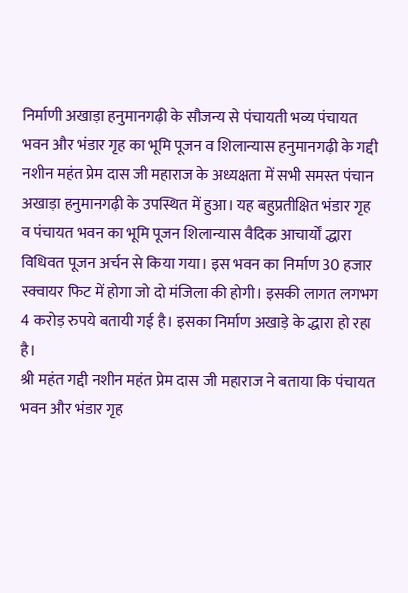निर्माणी अखाड़ा हनुमानगढ़ी के सौजन्य से पंचायती भव्य पंचायत भवन और भंडार गृह का भूमि पूजन व शिलान्यास हनुमानगढ़ी के गद्दी नशीन महंत प्रेम दास जी महाराज के अध्यक्षता में सभी समस्त पंचान अखाड़ा हनुमानगढ़ी के उपस्थित में हुआ। यह बहुप्रतीक्षित भंडार गृह व पंचायत भवन का भूमि पूजन शिलान्यास वैदिक आचार्यों द्धारा विधिवत पूजन अर्चन से किया गया। इस भवन का निर्माण 30 हजार स्क्वायर फिट में होगा जो दो मंजिला की होगी। इसकी लागत लगभग 4 करोड़ रुपये बतायी गई है। इसका निर्माण अखाड़े के द्धारा हो रहा है।
श्री महंत गद्दी नशीन महंत प्रेम दास जी महाराज ने बताया कि पंचायत भवन और भंडार गृह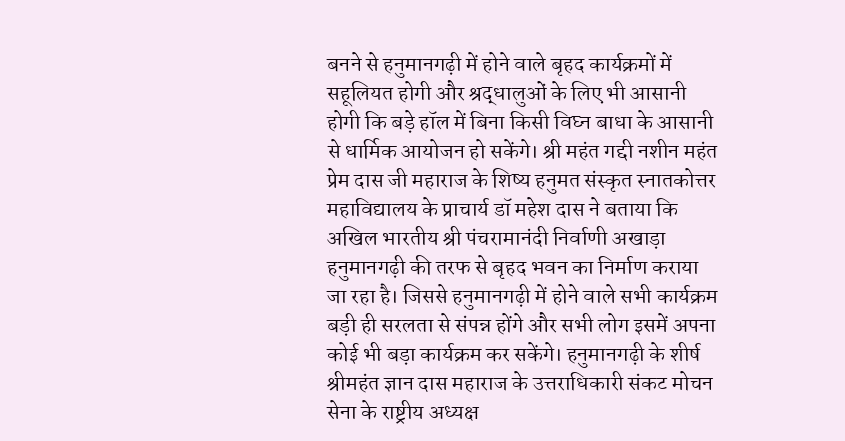बनने से हनुमानगढ़ी में होने वाले बृहद कार्यक्रमों में सहूलियत होगी और श्रद्धालुओं के लिए भी आसानी होगी कि बड़े हॉल में बिना किसी विघ्न बाधा के आसानी से धार्मिक आयोजन हो सकेंगे। श्री महंत गद्दी नशीन महंत प्रेम दास जी महाराज के शिष्य हनुमत संस्कृत स्नातकोत्तर महाविद्यालय के प्राचार्य डॉ महेश दास ने बताया कि अखिल भारतीय श्री पंचरामानंदी निर्वाणी अखाड़ा हनुमानगढ़ी की तरफ से बृहद भवन का निर्माण कराया जा रहा है। जिससे हनुमानगढ़ी में होने वाले सभी कार्यक्रम बड़ी ही सरलता से संपन्न होंगे और सभी लोग इसमें अपना कोई भी बड़ा कार्यक्रम कर सकेंगे। हनुमानगढ़ी के शीर्ष श्रीमहंत ज्ञान दास महाराज के उत्तराधिकारी संकट मोचन सेना के राष्ट्रीय अध्यक्ष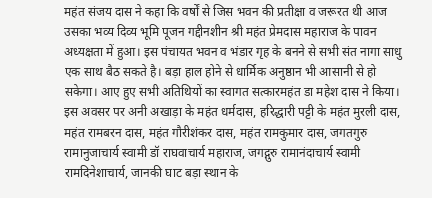महंत संजय दास ने कहा कि वर्षों से जिस भवन की प्रतीक्षा व जरूरत थी आज उसका भव्य दिव्य भूमि पूजन गद्दीनशीन श्री महंत प्रेमदास महाराज के पावन अध्यक्षता में हुआ। इस पंचायत भवन व भंडार गृह के बनने से सभी संत नागा साधु एक साथ बैठ सकते है। बड़ा हाल होने से धार्मिक अनुष्ठान भी आसानी से हो सकेगा। आए हुए सभी अतिथियों का स्वागत सत्कारमहंत डा महेश दास ने किया।
इस अवसर पर अनी अखाड़ा के महंत धर्मदास, हरिद्धारी पट्टी के महंत मुरली दास, महंत रामबरन दास, महंत गौरीशंकर दास, महंत रामकुमार दास, जगतगुरु रामानुजाचार्य स्वामी डॉ राघवाचार्य महाराज, जगद्गुरु रामानंदाचार्य स्वामी रामदिनेशाचार्य, जानकी घाट बड़ा स्थान के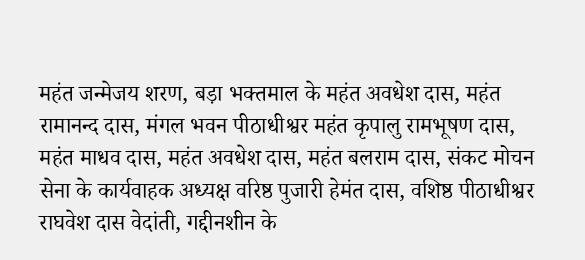महंत जन्मेजय शरण, बड़ा भक्तमाल के महंत अवधेश दास, महंत रामानन्द दास, मंगल भवन पीठाधीश्वर महंत कृपालु रामभूषण दास, महंत माधव दास, महंत अवधेश दास, महंत बलराम दास, संकट मोचन सेना के कार्यवाहक अध्यक्ष वरिष्ठ पुजारी हेमंत दास, वशिष्ठ पीठाधीश्वर राघवेश दास वेदांती, गद्दीनशीन के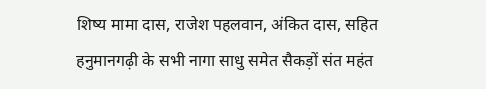शिष्य मामा दास, राजेश पहलवान, अंकित दास, सहित हनुमानगढ़ी के सभी नागा साधु समेत सैकड़ों संत महंत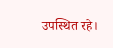उपस्थित रहे।